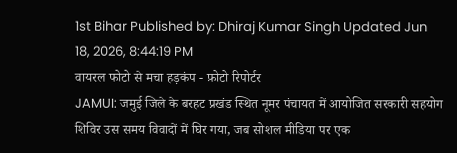1st Bihar Published by: Dhiraj Kumar Singh Updated Jun 18, 2026, 8:44:19 PM
वायरल फोटो से मचा हड़कंप - फ़ोटो रिपोर्टर
JAMUI: जमुई जिले के बरहट प्रखंड स्थित नूमर पंचायत में आयोजित सरकारी सहयोग शिविर उस समय विवादों में घिर गया, जब सोशल मीडिया पर एक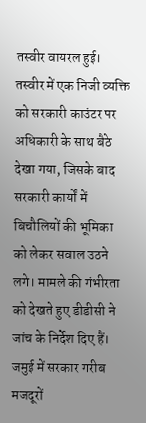तस्वीर वायरल हुई। तस्वीर में एक निजी व्यक्ति को सरकारी काउंटर पर अधिकारी के साथ बैठे देखा गया, जिसके बाद सरकारी कार्यों में बिचौलियों की भूमिका को लेकर सवाल उठने लगे। मामले की गंभीरता को देखते हुए डीडीसी ने जांच के निर्देश दिए हैं।
जमुई में सरकार गरीब मजदूरों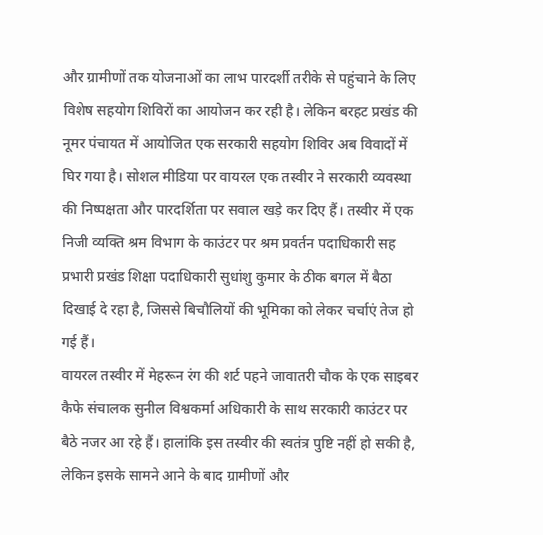और ग्रामीणों तक योजनाओं का लाभ पारदर्शी तरीके से पहुंचाने के लिए विशेष सहयोग शिविरों का आयोजन कर रही है। लेकिन बरहट प्रखंड की नूमर पंचायत में आयोजित एक सरकारी सहयोग शिविर अब विवादों में घिर गया है। सोशल मीडिया पर वायरल एक तस्वीर ने सरकारी व्यवस्था की निष्पक्षता और पारदर्शिता पर सवाल खड़े कर दिए हैं। तस्वीर में एक निजी व्यक्ति श्रम विभाग के काउंटर पर श्रम प्रवर्तन पदाधिकारी सह प्रभारी प्रखंड शिक्षा पदाधिकारी सुधांशु कुमार के ठीक बगल में बैठा दिखाई दे रहा है, जिससे बिचौलियों की भूमिका को लेकर चर्चाएं तेज हो गई हैं।
वायरल तस्वीर में मेहरून रंग की शर्ट पहने जावातरी चौक के एक साइबर कैफे संचालक सुनील विश्वकर्मा अधिकारी के साथ सरकारी काउंटर पर बैठे नजर आ रहे हैं। हालांकि इस तस्वीर की स्वतंत्र पुष्टि नहीं हो सकी है, लेकिन इसके सामने आने के बाद ग्रामीणों और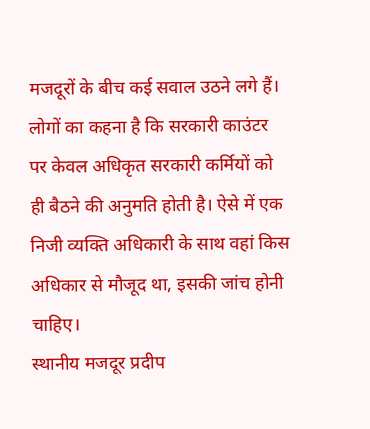मजदूरों के बीच कई सवाल उठने लगे हैं। लोगों का कहना है कि सरकारी काउंटर पर केवल अधिकृत सरकारी कर्मियों को ही बैठने की अनुमति होती है। ऐसे में एक निजी व्यक्ति अधिकारी के साथ वहां किस अधिकार से मौजूद था, इसकी जांच होनी चाहिए।
स्थानीय मजदूर प्रदीप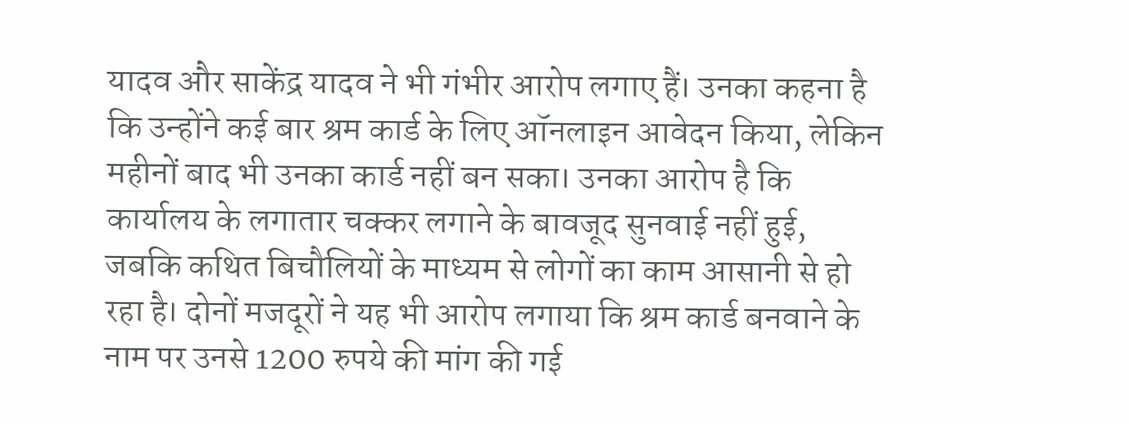यादव और साकेंद्र यादव ने भी गंभीर आरोप लगाए हैं। उनका कहना है कि उन्होंने कई बार श्रम कार्ड के लिए ऑनलाइन आवेदन किया, लेकिन महीनों बाद भी उनका कार्ड नहीं बन सका। उनका आरोप है कि कार्यालय के लगातार चक्कर लगाने के बावजूद सुनवाई नहीं हुई, जबकि कथित बिचौलियों के माध्यम से लोगों का काम आसानी से हो रहा है। दोनों मजदूरों ने यह भी आरोप लगाया कि श्रम कार्ड बनवाने के नाम पर उनसे 1200 रुपये की मांग की गई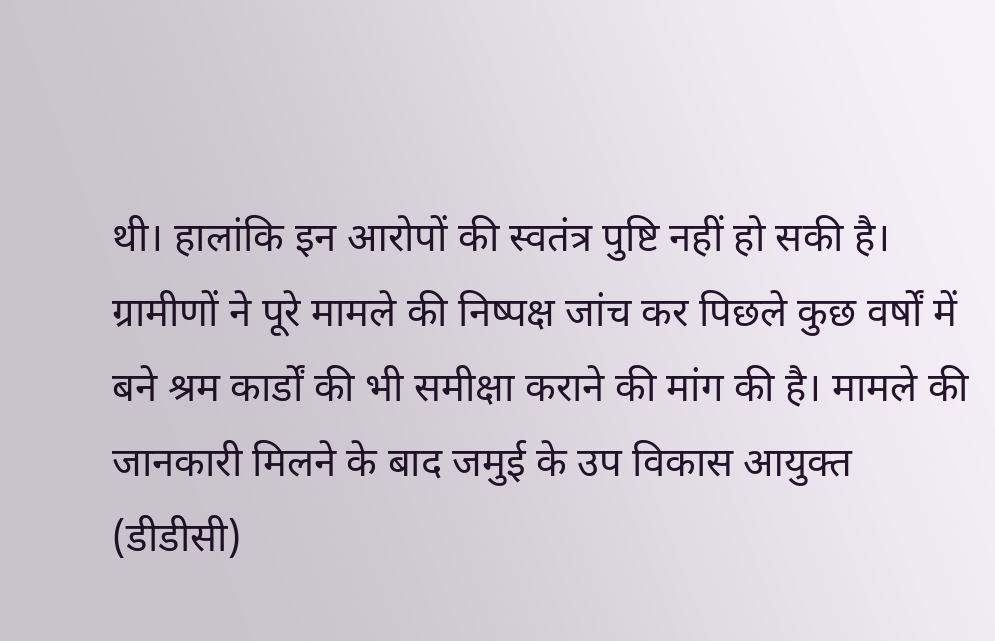थी। हालांकि इन आरोपों की स्वतंत्र पुष्टि नहीं हो सकी है।
ग्रामीणों ने पूरे मामले की निष्पक्ष जांच कर पिछले कुछ वर्षों में बने श्रम कार्डों की भी समीक्षा कराने की मांग की है। मामले की जानकारी मिलने के बाद जमुई के उप विकास आयुक्त (डीडीसी)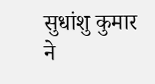सुधांशु कुमार ने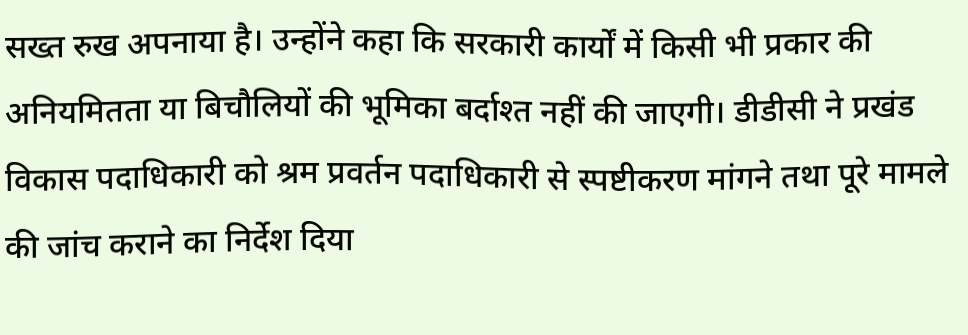सख्त रुख अपनाया है। उन्होंने कहा कि सरकारी कार्यों में किसी भी प्रकार की अनियमितता या बिचौलियों की भूमिका बर्दाश्त नहीं की जाएगी। डीडीसी ने प्रखंड विकास पदाधिकारी को श्रम प्रवर्तन पदाधिकारी से स्पष्टीकरण मांगने तथा पूरे मामले की जांच कराने का निर्देश दिया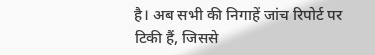है। अब सभी की निगाहें जांच रिपोर्ट पर टिकी हैं, जिससे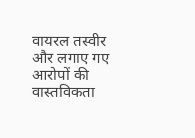वायरल तस्वीर और लगाए गए आरोपों की वास्तविकता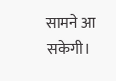सामने आ सकेगी।